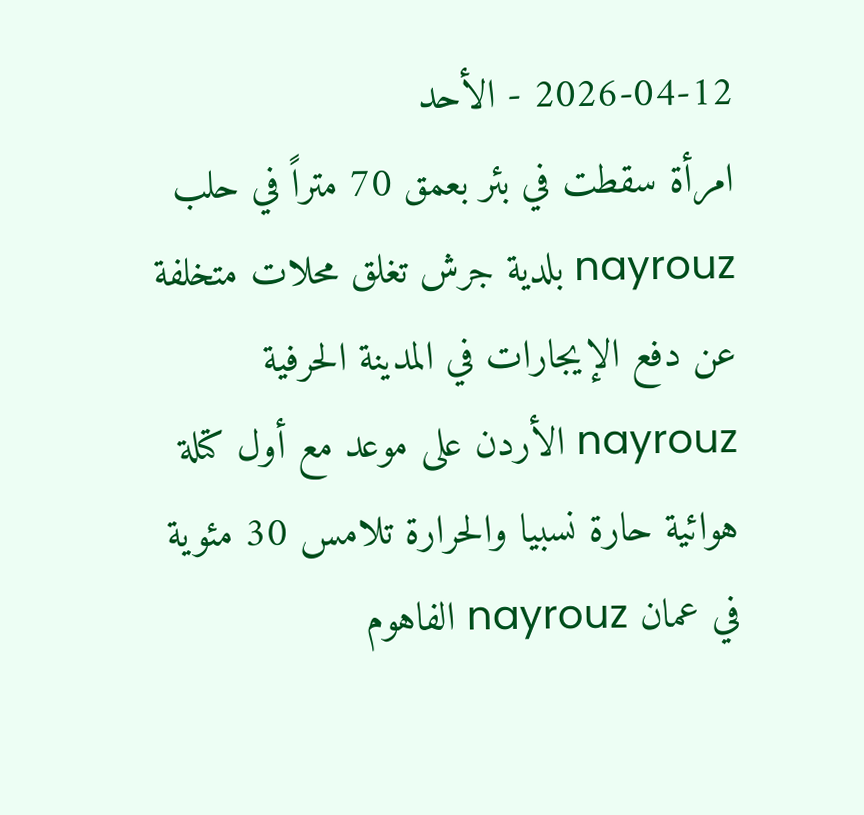2026-04-12 - الأحد
امرأة سقطت في بئر بعمق 70 متراً في حلب nayrouz بلدية جرش تغلق محلات متخلفة عن دفع الإيجارات في المدينة الحرفية nayrouz الأردن على موعد مع أول كتلة هوائية حارة نسبيا والحرارة تلامس 30 مئوية في عمان nayrouz الفاهوم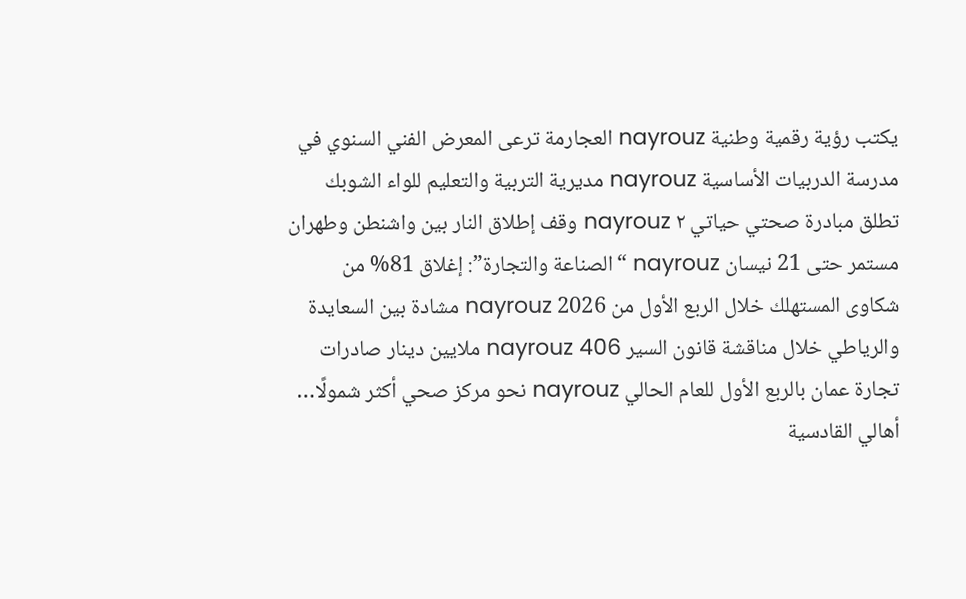يكتب رؤية رقمية وطنية nayrouz العجارمة ترعى المعرض الفني السنوي في مدرسة الدربيات الأساسية nayrouz مديرية التربية والتعليم للواء الشوبك تطلق مبادرة صحتي حياتي ٢ nayrouz وقف إطلاق النار بين واشنطن وطهران مستمر حتى 21 نيسان nayrouz “الصناعة والتجارة”: إغلاق 81% من شكاوى المستهلك خلال الربع الأول من 2026 nayrouz مشادة بين السعايدة والرياطي خلال مناقشة قانون السير nayrouz 406 ملايين دينار صادرات تجارة عمان بالربع الأول للعام الحالي nayrouz نحو مركز صحي أكثر شمولًا… أهالي القادسية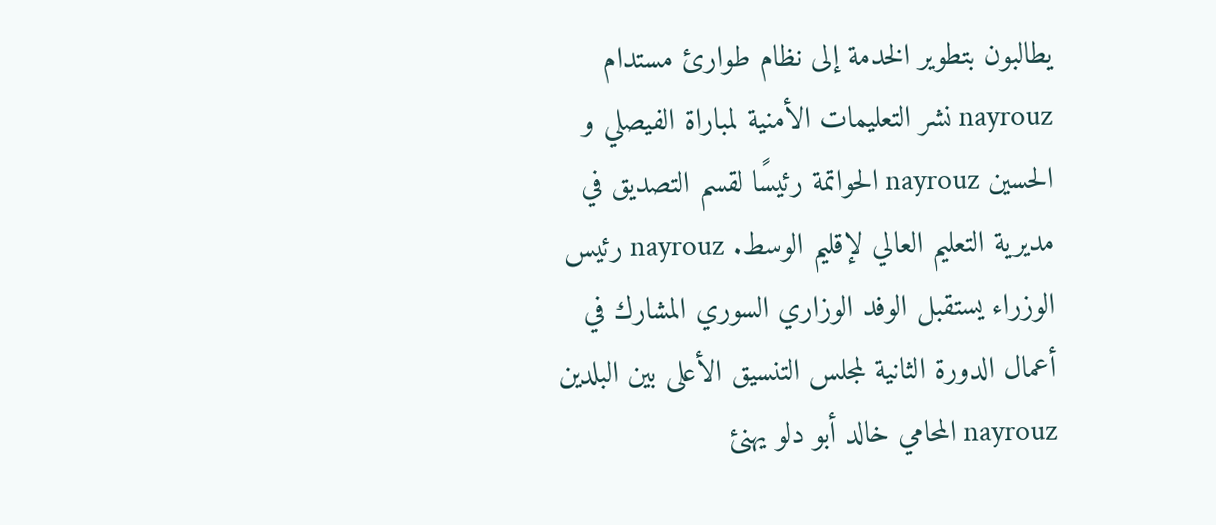يطالبون بتطوير الخدمة إلى نظام طوارئ مستدام nayrouz نشر التعليمات الأمنية لمباراة الفيصلي و الحسين nayrouz الحواتمة رئيسًا لقسم التصديق في مديرية التعليم العالي لإقليم الوسط. nayrouz رئيس الوزراء يستقبل الوفد الوزاري السوري المشارك في أعمال الدورة الثانية لمجلس التنسيق الأعلى بين البلدين nayrouz المحامي خالد أبو دلو يهنئ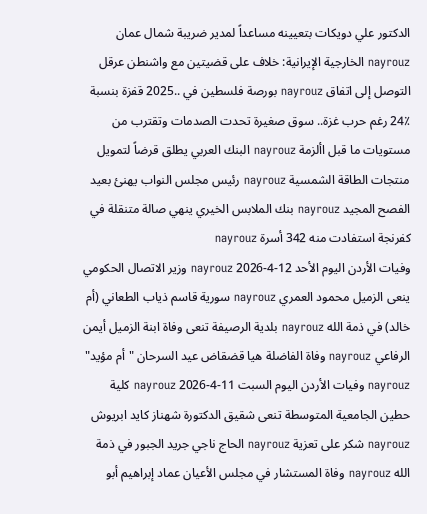الدكتور علي دويكات بتعيينه مساعداً لمدير ضريبة شمال عمان nayrouz الخارجية الإيرانية: خلاف على قضيتين مع واشنطن عرقل التوصل إلى اتفاق nayrouz بورصة فلسطين في ..2025 قفزة بنسبة ٪24 رغم حرب غزة.. سوق صغيرة تحدت الصدمات وتقترب من مستويات ما قبل األزمة nayrouz البنك العربي يطلق قرضاً لتمويل منتجات الطاقة الشمسية nayrouz رئيس مجلس النواب يهنئ بعيد الفصح المجيد nayrouz بنك الملابس الخيري ينهي صالة متنقلة في كفرنجة استفادت منه 342 أسرة nayrouz
وفيات الأردن اليوم الأحد 12-4-2026 nayrouz وزير الاتصال الحكومي ينعى الزميل محمود العمري nayrouz سورية قاسم ذياب الطعاني (أم خالد) في ذمة الله nayrouz بلدية الرصيفة تنعى وفاة ابنة الزميل أيمن الرفاعي nayrouz وفاة الفاضلة هيا قضقاض عيد السرحان "أم مؤيد" nayrouz وفيات الأردن اليوم السبت 11-4-2026 nayrouz كلية حطين الجامعية المتوسطة تنعى شقيق الدكتورة شهناز كايد ابريوش nayrouz شكر على تعزية nayrouz الحاج ناجي جريد الجبور في ذمة الله nayrouz وفاة المستشار في مجلس الأعيان عماد إبراهيم أبو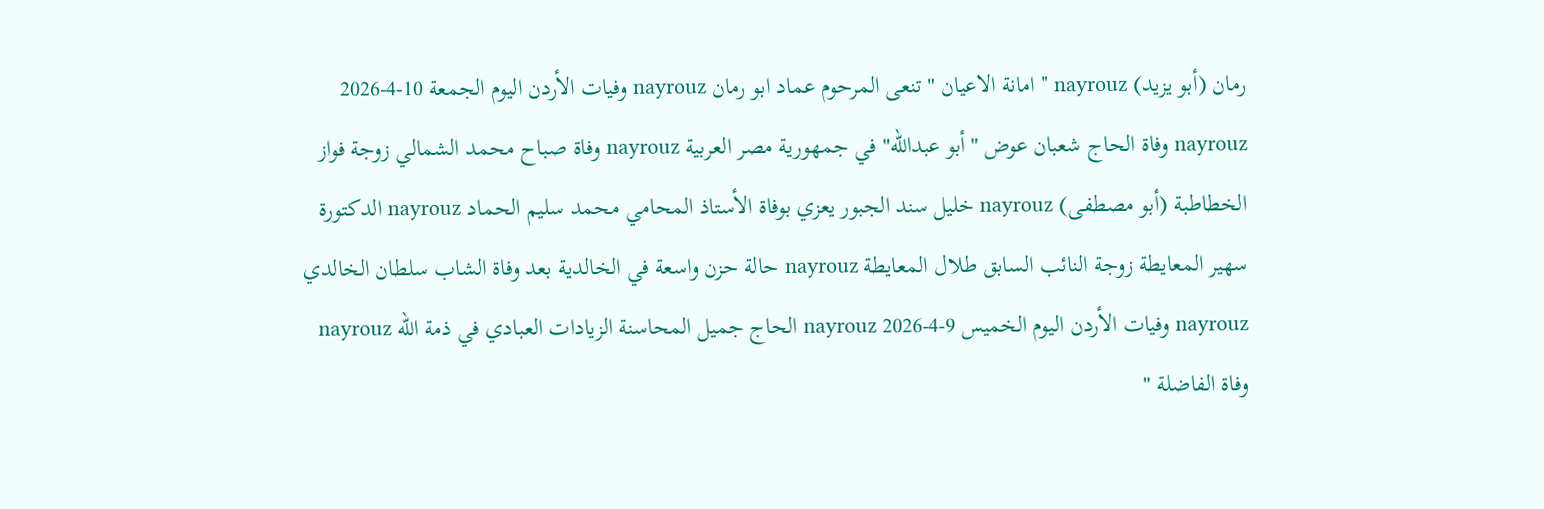رمان (أبو يزيد) nayrouz " امانة الاعيان " تنعى المرحوم عماد ابو رمان nayrouz وفيات الأردن اليوم الجمعة 10-4-2026 nayrouz وفاة الحاج شعبان عوض "أبو عبدالله" في جمهورية مصر العربية nayrouz وفاة صباح محمد الشمالي زوجة فواز الخطاطبة (أبو مصطفى) nayrouz خليل سند الجبور يعزي بوفاة الأستاذ المحامي محمد سليم الحماد nayrouz الدكتورة سهير المعايطة زوجة النائب السابق طلال المعايطة nayrouz حالة حزن واسعة في الخالدية بعد وفاة الشاب سلطان الخالدي nayrouz وفيات الأردن اليوم الخميس 9-4-2026 nayrouz الحاج جميل المحاسنة الزيادات العبادي في ذمة الله nayrouz وفاة الفاضلة "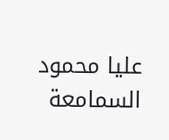عليا محمود السمامعة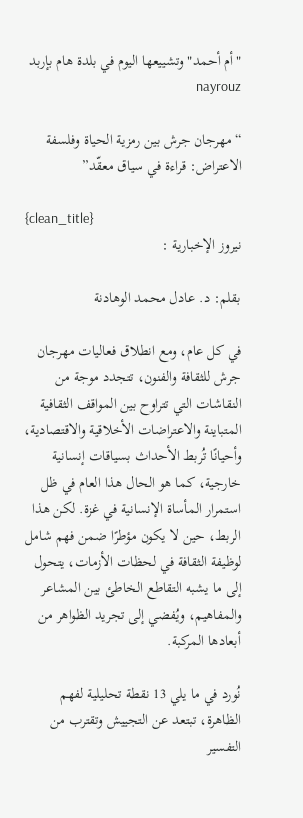"أم أحمد" وتشييعها اليوم في بلدة هام بإربد nayrouz

“مهرجان جرش بين رمزية الحياة وفلسفة الاعتراض: قراءة في سياق معقّد”

{clean_title}
نيروز الإخبارية :

بقلم: د. عادل محمد الوهادنة

في كل عام، ومع انطلاق فعاليات مهرجان جرش للثقافة والفنون، تتجدد موجة من النقاشات التي تتراوح بين المواقف الثقافية المتباينة والاعتراضات الأخلاقية والاقتصادية، وأحيانًا تُربط الأحداث بسياقات إنسانية خارجية، كما هو الحال هذا العام في ظل استمرار المأساة الإنسانية في غزة. لكن هذا الربط، حين لا يكون مؤطرًا ضمن فهم شامل لوظيفة الثقافة في لحظات الأزمات، يتحول إلى ما يشبه التقاطع الخاطئ بين المشاعر والمفاهيم، ويُفضي إلى تجريد الظواهر من أبعادها المركبة.

نُورد في ما يلي 13 نقطة تحليلية لفهم الظاهرة، تبتعد عن التجييش وتقترب من التفسير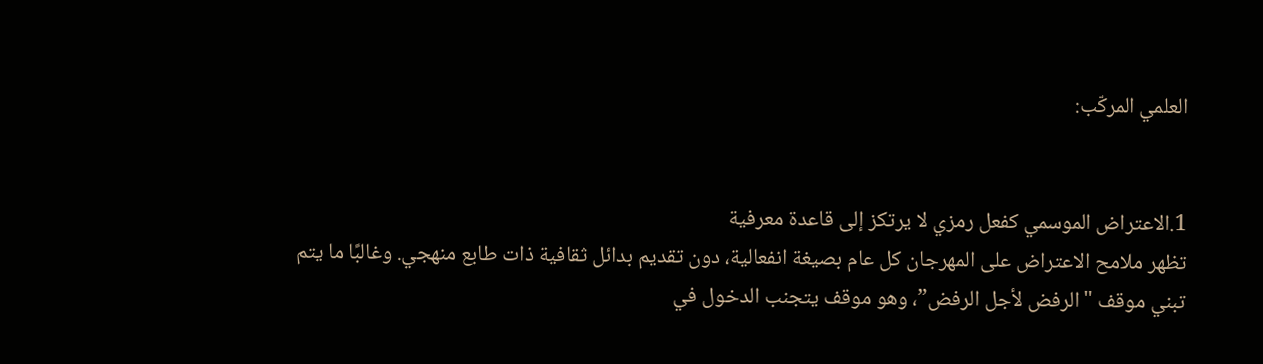العلمي المركّب:


1.الاعتراض الموسمي كفعل رمزي لا يرتكز إلى قاعدة معرفية
تظهر ملامح الاعتراض على المهرجان كل عام بصيغة انفعالية، دون تقديم بدائل ثقافية ذات طابع منهجي. وغالبًا ما يتم تبني موقف "الرفض لأجل الرفض”، وهو موقف يتجنب الدخول في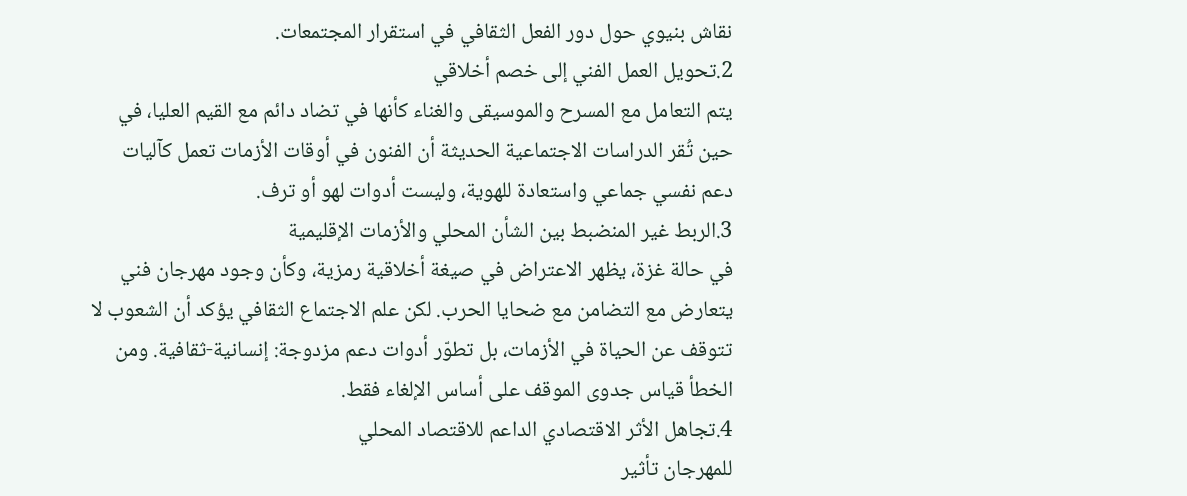نقاش بنيوي حول دور الفعل الثقافي في استقرار المجتمعات.
2.تحويل العمل الفني إلى خصم أخلاقي
يتم التعامل مع المسرح والموسيقى والغناء كأنها في تضاد دائم مع القيم العليا، في حين تُقر الدراسات الاجتماعية الحديثة أن الفنون في أوقات الأزمات تعمل كآليات دعم نفسي جماعي واستعادة للهوية، وليست أدوات لهو أو ترف.
3.الربط غير المنضبط بين الشأن المحلي والأزمات الإقليمية
في حالة غزة، يظهر الاعتراض في صيغة أخلاقية رمزية، وكأن وجود مهرجان فني يتعارض مع التضامن مع ضحايا الحرب. لكن علم الاجتماع الثقافي يؤكد أن الشعوب لا تتوقف عن الحياة في الأزمات، بل تطوّر أدوات دعم مزدوجة: إنسانية-ثقافية. ومن الخطأ قياس جدوى الموقف على أساس الإلغاء فقط.
4.تجاهل الأثر الاقتصادي الداعم للاقتصاد المحلي
للمهرجان تأثير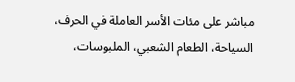مباشر على مئات الأسر العاملة في الحرف، السياحة، الطعام الشعبي، الملبوسات،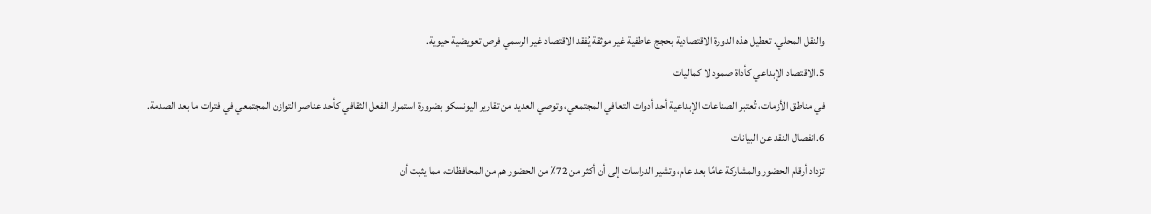والنقل المحلي. تعطيل هذه الدورة الاقتصادية بحجج عاطفية غير موثقة يُفقد الاقتصاد غير الرسمي فرص تعويضية حيوية.
5.الاقتصاد الإبداعي كأداة صمود لا كماليات
في مناطق الأزمات، تُعتبر الصناعات الإبداعية أحد أدوات التعافي المجتمعي، وتوصي العديد من تقارير اليونسكو بضرورة استمرار الفعل الثقافي كأحد عناصر التوازن المجتمعي في فترات ما بعد الصدمة.
6.انفصال النقد عن البيانات
تزداد أرقام الحضور والمشاركة عامًا بعد عام، وتشير الدراسات إلى أن أكثر من 72٪ من الحضور هم من المحافظات، مما يثبت أن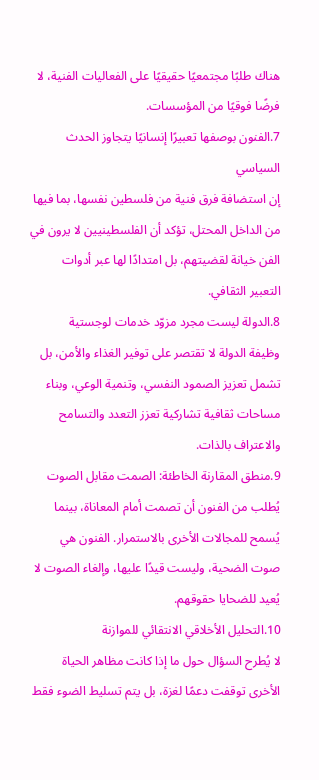هناك طلبًا مجتمعيًا حقيقيًا على الفعاليات الفنية، لا فرضًا فوقيًا من المؤسسات.
7.الفنون بوصفها تعبيرًا إنسانيًا يتجاوز الحدث السياسي
إن استضافة فرق فنية من فلسطين نفسها، بما فيها من الداخل المحتل، تؤكد أن الفلسطينيين لا يرون في الفن خيانة لقضيتهم، بل امتدادًا لها عبر أدوات التعبير الثقافي.
8.الدولة ليست مجرد مزوّد خدمات لوجستية
وظيفة الدولة لا تقتصر على توفير الغذاء والأمن، بل تشمل تعزيز الصمود النفسي، وتنمية الوعي، وبناء مساحات ثقافية تشاركية تعزز التعدد والتسامح والاعتراف بالذات.
9.منطق المقارنة الخاطئة: الصمت مقابل الصوت
يُطلب من الفنون أن تصمت أمام المعاناة، بينما يُسمح للمجالات الأخرى بالاستمرار. الفنون هي صوت الضحية، وليست قيدًا عليها، وإلغاء الصوت لا يُعيد للضحايا حقوقهم.
10.التحليل الأخلاقي الانتقائي للموازنة
لا يُطرح السؤال حول ما إذا كانت مظاهر الحياة الأخرى توقفت دعمًا لغزة، بل يتم تسليط الضوء فقط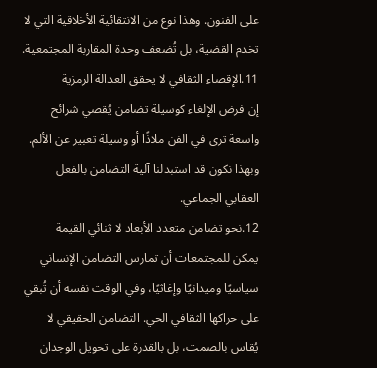على الفنون. وهذا نوع من الانتقائية الأخلاقية التي لا تخدم القضية، بل تُضعف وحدة المقاربة المجتمعية.
11.الإقصاء الثقافي لا يحقق العدالة الرمزية
إن فرض الإلغاء كوسيلة تضامن يُقصي شرائح واسعة ترى في الفن ملاذًا أو وسيلة تعبير عن الألم. وبهذا نكون قد استبدلنا آلية التضامن بالفعل العقابي الجماعي.
12.نحو تضامن متعدد الأبعاد لا ثنائي القيمة
يمكن للمجتمعات أن تمارس التضامن الإنساني سياسيًا وميدانيًا وإغاثيًا، وفي الوقت نفسه أن تُبقي على حراكها الثقافي الحي. التضامن الحقيقي لا يُقاس بالصمت، بل بالقدرة على تحويل الوجدان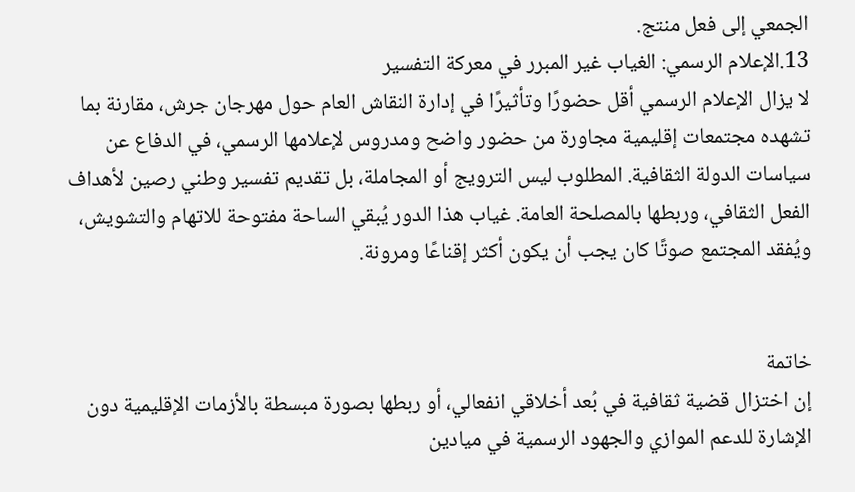الجمعي إلى فعل منتج.
13.الإعلام الرسمي: الغياب غير المبرر في معركة التفسير
لا يزال الإعلام الرسمي أقل حضورًا وتأثيرًا في إدارة النقاش العام حول مهرجان جرش، مقارنة بما تشهده مجتمعات إقليمية مجاورة من حضور واضح ومدروس لإعلامها الرسمي، في الدفاع عن سياسات الدولة الثقافية. المطلوب ليس الترويج أو المجاملة، بل تقديم تفسير وطني رصين لأهداف الفعل الثقافي، وربطها بالمصلحة العامة. غياب هذا الدور يُبقي الساحة مفتوحة للاتهام والتشويش، ويُفقد المجتمع صوتًا كان يجب أن يكون أكثر إقناعًا ومرونة.


خاتمة
إن اختزال قضية ثقافية في بُعد أخلاقي انفعالي، أو ربطها بصورة مبسطة بالأزمات الإقليمية دون الإشارة للدعم الموازي والجهود الرسمية في ميادين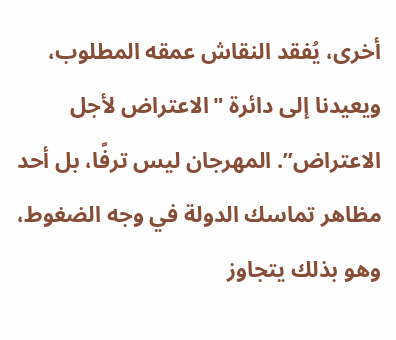أخرى، يُفقد النقاش عمقه المطلوب، ويعيدنا إلى دائرة "الاعتراض لأجل الاعتراض”. المهرجان ليس ترفًا، بل أحد مظاهر تماسك الدولة في وجه الضغوط، وهو بذلك يتجاوز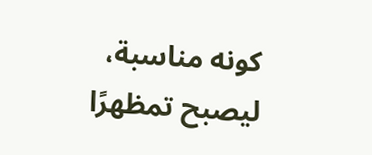كونه مناسبة، ليصبح تمظهرًا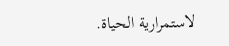لاستمرارية الحياة.